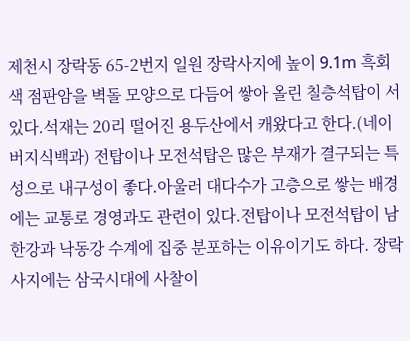제천시 장락동 65-2번지 일원 장락사지에 높이 9.1m 흑회색 점판암을 벽돌 모양으로 다듬어 쌓아 올린 칠층석탑이 서 있다.석재는 20리 떨어진 용두산에서 캐왔다고 한다.(네이버지식백과) 전탑이나 모전석탑은 많은 부재가 결구되는 특성으로 내구성이 좋다.아울러 대다수가 고층으로 쌓는 배경에는 교통로 경영과도 관련이 있다.전탑이나 모전석탑이 남한강과 낙동강 수계에 집중 분포하는 이유이기도 하다. 장락사지에는 삼국시대에 사찰이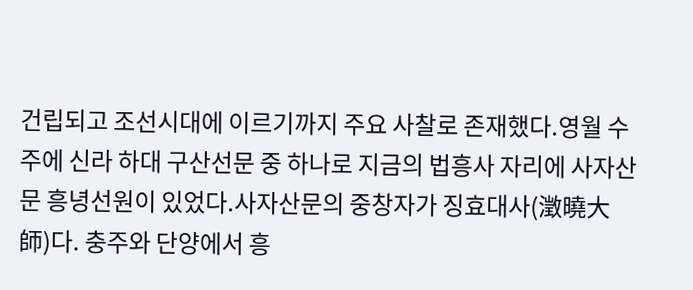건립되고 조선시대에 이르기까지 주요 사찰로 존재했다.영월 수주에 신라 하대 구산선문 중 하나로 지금의 법흥사 자리에 사자산문 흥녕선원이 있었다.사자산문의 중창자가 징효대사(澂曉大師)다. 충주와 단양에서 흥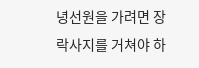녕선원을 가려면 장락사지를 거쳐야 하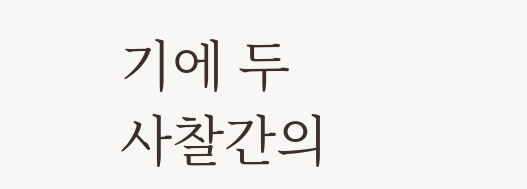기에 두 사찰간의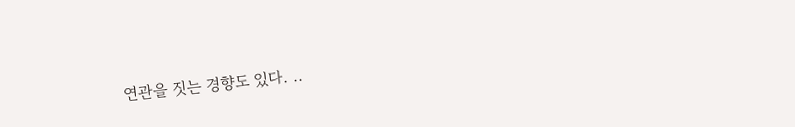연관을 짓는 경향도 있다. ..